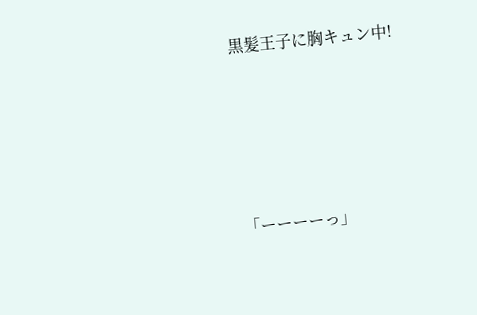黒髪王子に胸キュン中!





「ーーーーっ」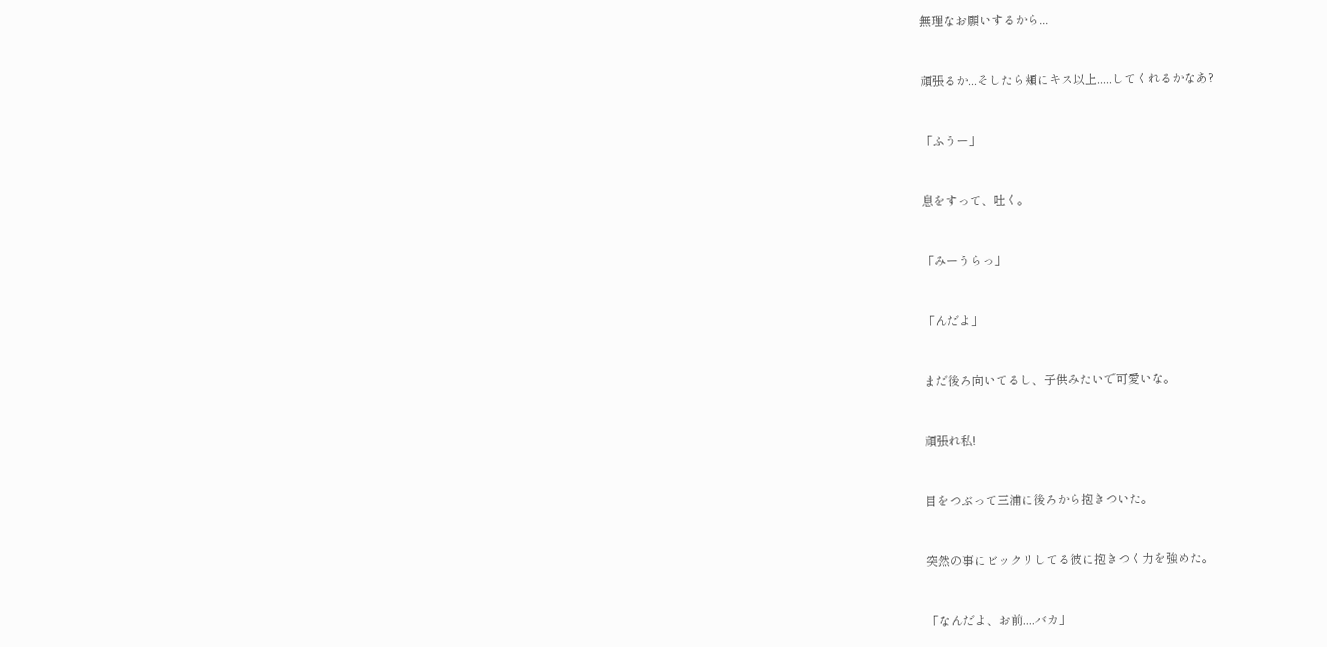無理なお願いするから...



頑張るか...そしたら頬にキス以上.....してくれるかなあ?



「ふうー」



息をすって、吐く。



「みーうらっ」



「んだよ」



まだ後ろ向いてるし、子供みたいで可愛いな。



頑張れ私!



目をつぶって三浦に後ろから抱きついた。



突然の事にビックリしてる彼に抱きつく力を強めた。



「なんだよ、お前....バカ」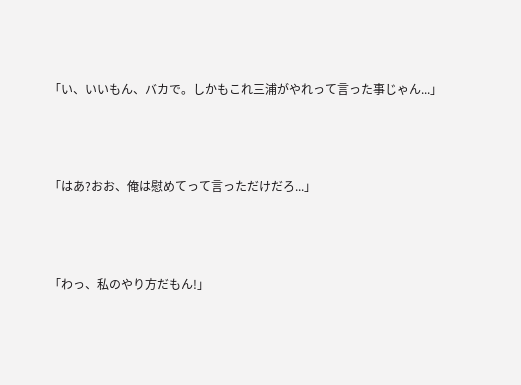「い、いいもん、バカで。しかもこれ三浦がやれって言った事じゃん...」



「はあ?おお、俺は慰めてって言っただけだろ...」



「わっ、私のやり方だもん!」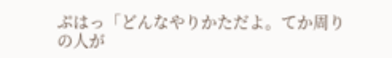ぷはっ「どんなやりかただよ。てか周りの人が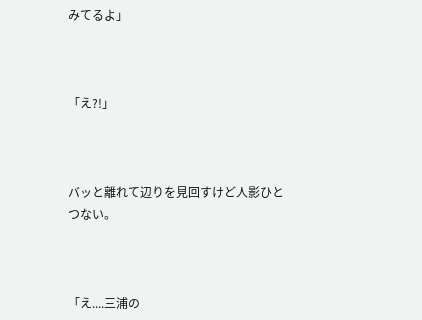みてるよ」



「え?!」



バッと離れて辺りを見回すけど人影ひとつない。



「え....三浦の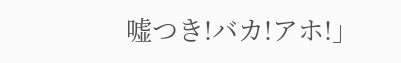嘘つき!バカ!アホ!」